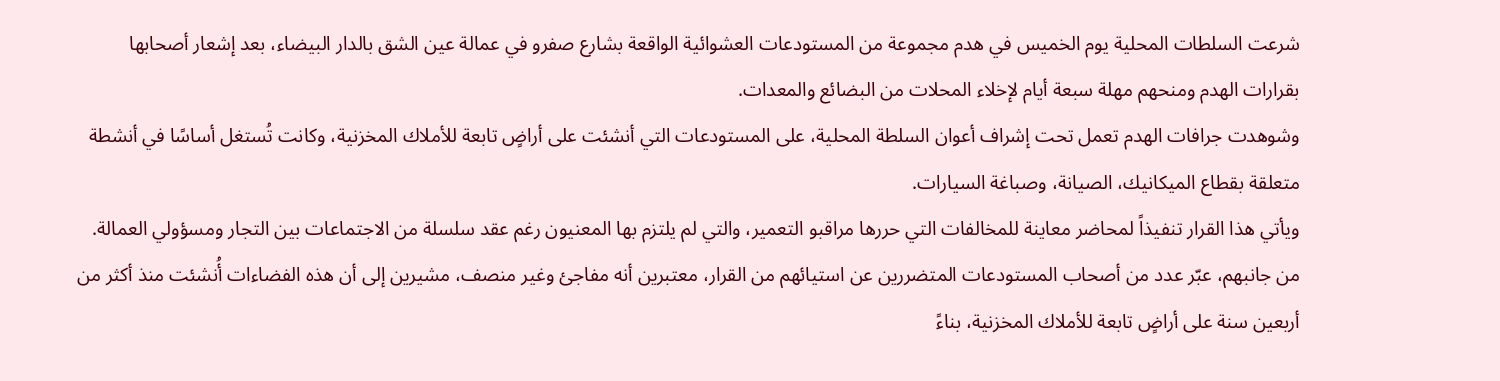شرعت السلطات المحلية يوم الخميس في هدم مجموعة من المستودعات العشوائية الواقعة بشارع صفرو في عمالة عين الشق بالدار البيضاء، بعد إشعار أصحابها بقرارات الهدم ومنحهم مهلة سبعة أيام لإخلاء المحلات من البضائع والمعدات.
وشوهدت جرافات الهدم تعمل تحت إشراف أعوان السلطة المحلية، على المستودعات التي أنشئت على أراضٍ تابعة للأملاك المخزنية، وكانت تُستغل أساسًا في أنشطة متعلقة بقطاع الميكانيك، الصيانة، وصباغة السيارات.
ويأتي هذا القرار تنفيذاً لمحاضر معاينة للمخالفات التي حررها مراقبو التعمير، والتي لم يلتزم بها المعنيون رغم عقد سلسلة من الاجتماعات بين التجار ومسؤولي العمالة.
من جانبهم، عبّر عدد من أصحاب المستودعات المتضررين عن استيائهم من القرار، معتبرين أنه مفاجئ وغير منصف، مشيرين إلى أن هذه الفضاءات أُنشئت منذ أكثر من أربعين سنة على أراضٍ تابعة للأملاك المخزنية، بناءً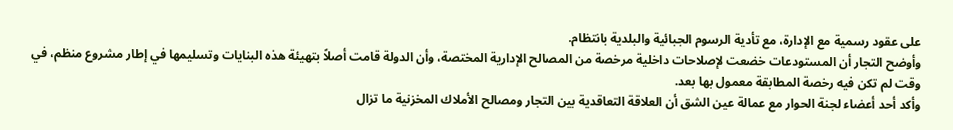على عقود رسمية مع الإدارة، مع تأدية الرسوم الجبائية والبلدية بانتظام.
وأوضح التجار أن المستودعات خضعت لإصلاحات داخلية مرخصة من المصالح الإدارية المختصة، وأن الدولة قامت أصلاً بتهيئة هذه البنايات وتسليمها في إطار مشروع منظم، في وقت لم تكن فيه رخصة المطابقة معمول بها بعد.
وأكد أحد أعضاء لجنة الحوار مع عمالة عين الشق أن العلاقة التعاقدية بين التجار ومصالح الأملاك المخزنية ما تزال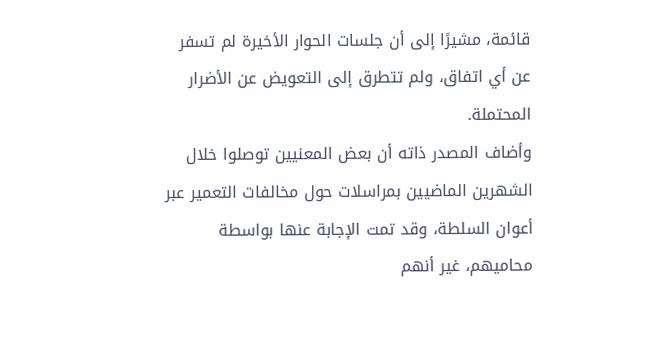قائمة، مشيرًا إلى أن جلسات الحوار الأخيرة لم تسفر عن أي اتفاق، ولم تتطرق إلى التعويض عن الأضرار المحتملة.
وأضاف المصدر ذاته أن بعض المعنيين توصلوا خلال الشهرين الماضيين بمراسلات حول مخالفات التعمير عبر أعوان السلطة، وقد تمت الإجابة عنها بواسطة محاميهم، غير أنهم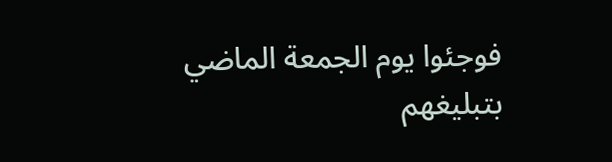فوجئوا يوم الجمعة الماضي بتبليغهم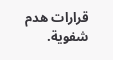قرارات هدم شفوية.